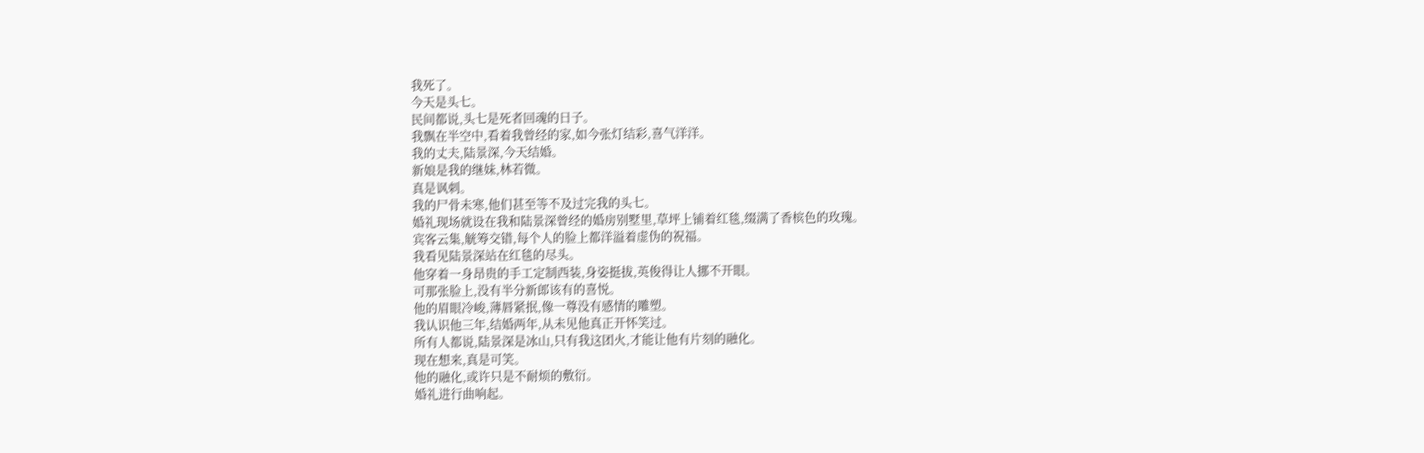我死了。
今天是头七。
民间都说,头七是死者回魂的日子。
我飘在半空中,看着我曾经的家,如今张灯结彩,喜气洋洋。
我的丈夫,陆景深,今天结婚。
新娘是我的继妹,林若微。
真是讽刺。
我的尸骨未寒,他们甚至等不及过完我的头七。
婚礼现场就设在我和陆景深曾经的婚房别墅里,草坪上铺着红毯,缀满了香槟色的玫瑰。
宾客云集,觥筹交错,每个人的脸上都洋溢着虚伪的祝福。
我看见陆景深站在红毯的尽头。
他穿着一身昂贵的手工定制西装,身姿挺拔,英俊得让人挪不开眼。
可那张脸上,没有半分新郎该有的喜悦。
他的眉眼冷峻,薄唇紧抿,像一尊没有感情的雕塑。
我认识他三年,结婚两年,从未见他真正开怀笑过。
所有人都说,陆景深是冰山,只有我这团火,才能让他有片刻的融化。
现在想来,真是可笑。
他的融化,或许只是不耐烦的敷衍。
婚礼进行曲响起。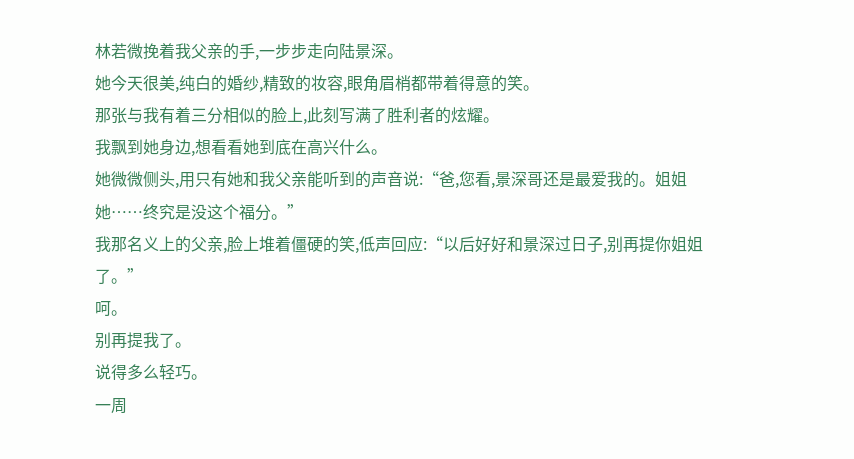林若微挽着我父亲的手,一步步走向陆景深。
她今天很美,纯白的婚纱,精致的妆容,眼角眉梢都带着得意的笑。
那张与我有着三分相似的脸上,此刻写满了胜利者的炫耀。
我飘到她身边,想看看她到底在高兴什么。
她微微侧头,用只有她和我父亲能听到的声音说:“爸,您看,景深哥还是最爱我的。姐姐她……终究是没这个福分。”
我那名义上的父亲,脸上堆着僵硬的笑,低声回应:“以后好好和景深过日子,别再提你姐姐了。”
呵。
别再提我了。
说得多么轻巧。
一周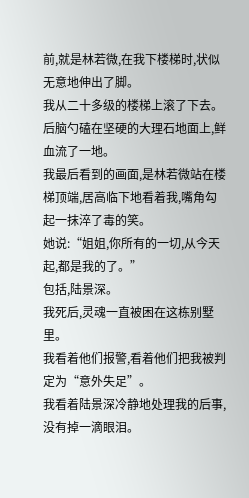前,就是林若微,在我下楼梯时,状似无意地伸出了脚。
我从二十多级的楼梯上滚了下去。
后脑勺磕在坚硬的大理石地面上,鲜血流了一地。
我最后看到的画面,是林若微站在楼梯顶端,居高临下地看着我,嘴角勾起一抹淬了毒的笑。
她说:“姐姐,你所有的一切,从今天起,都是我的了。”
包括,陆景深。
我死后,灵魂一直被困在这栋别墅里。
我看着他们报警,看着他们把我被判定为“意外失足”。
我看着陆景深冷静地处理我的后事,没有掉一滴眼泪。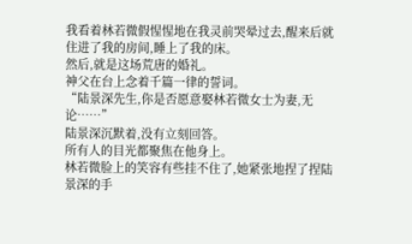我看着林若微假惺惺地在我灵前哭晕过去,醒来后就住进了我的房间,睡上了我的床。
然后,就是这场荒唐的婚礼。
神父在台上念着千篇一律的誓词。
“陆景深先生,你是否愿意娶林若微女士为妻,无论……”
陆景深沉默着,没有立刻回答。
所有人的目光都聚焦在他身上。
林若微脸上的笑容有些挂不住了,她紧张地捏了捏陆景深的手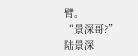臂。
“景深哥?”
陆景深